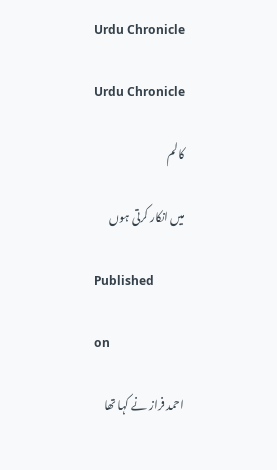Urdu Chronicle

Urdu Chronicle

کالم

میں انکار کرتی ہوں

Published

on

احمد فراز نے کہا تھا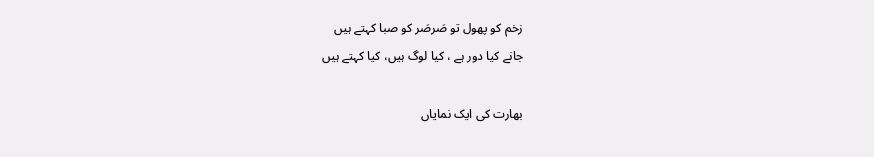زخم کو پھول تو صَرصَر کو صبا کہتے ہیں
جانے کیا دور ہے ، کیا لوگ ہیں، کیا کہتے ہیں

بھارت کی ایک نمایاں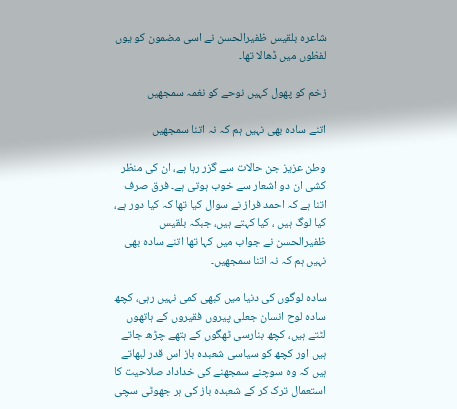شاعرہ بلقیس ظفیرالحسن نے اسی مضمون کو یوں لفظوں میں ڈھالا تھا۔

زخم کو پھول کہیں نوحے کو نغمہ سمجھیں

اتنے سادہ بھی نہیں ہم کہ نہ اتنا سمجھیں

وطن عزیز جن حالات سے گزر رہا ہے، ان کی منظر کشی ان دو اشعار سے خوب ہوتی ہے۔ فرق صرف اتنا ہے کہ احمد فراز نے سوال کیا تھا کہ کیا دور ہے، کیا لوگ ہیں ، کیا کہتے ہیں، جبکہ بلقیس ظفیرالحسن نے جواب میں کہا تھا اتنے سادہ بھی نہیں ہم کہ نہ اتنا سمجھیں۔

سادہ لوگوں کی دنیا میں کبھی کمی نہیں رہی، کچھ سادہ لوح انسان جعلی پیروں فقیروں کے ہاتھوں لٹتے ہیں، کچھ بنارسی ٹھگوں کے ہتھے چڑھ جاتے ہیں اور کچھ کو سیاسی شعبدہ باز اس قدر لبھاتے ہیں کہ وہ سوچنے سمجھنے کی خداداد صلاحیت کا استعمال ترک کر کے شعبدہ باز کی ہر جھوٹی سچی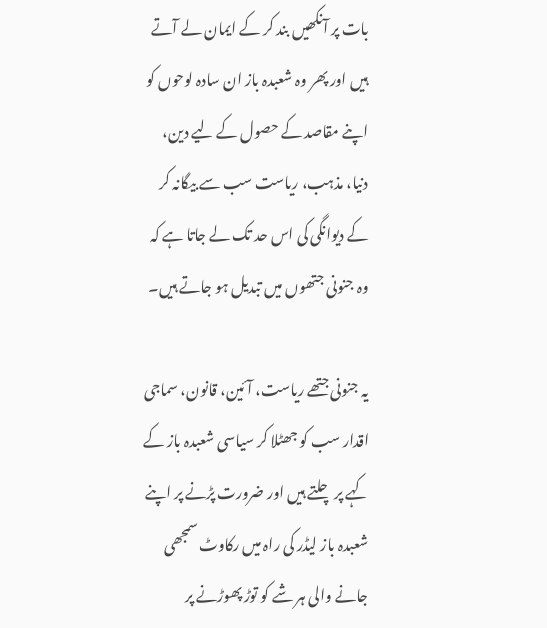بات پر آنکھیں بند کر کے ایمان لے آتے ہیں اور پھر وہ شعبدہ باز ان سادہ لوحوں کو اپنے مقاصد کے حصول کے لیے دین، دنیا، مذہب، ریاست سب سے بیگانہ کر کے دیوانگی کی اس حد تک لے جاتا ہے کہ وہ جنونی جتھوں میں تبدیل ہو جاتے ہیں۔

یہ جنونی جتھے ریاست، آئین، قانون، سماجی اقدار سب کو جھٹلا کر سیاسی شعبدہ باز کے کہے پر چلتے ہیں اور ضرورت پڑنے پر اپنے شعبدہ باز لیڈر کی راہ میں رکاوٹ سمجھی جانے والی ہر شے کو توڑ پھوڑنے پر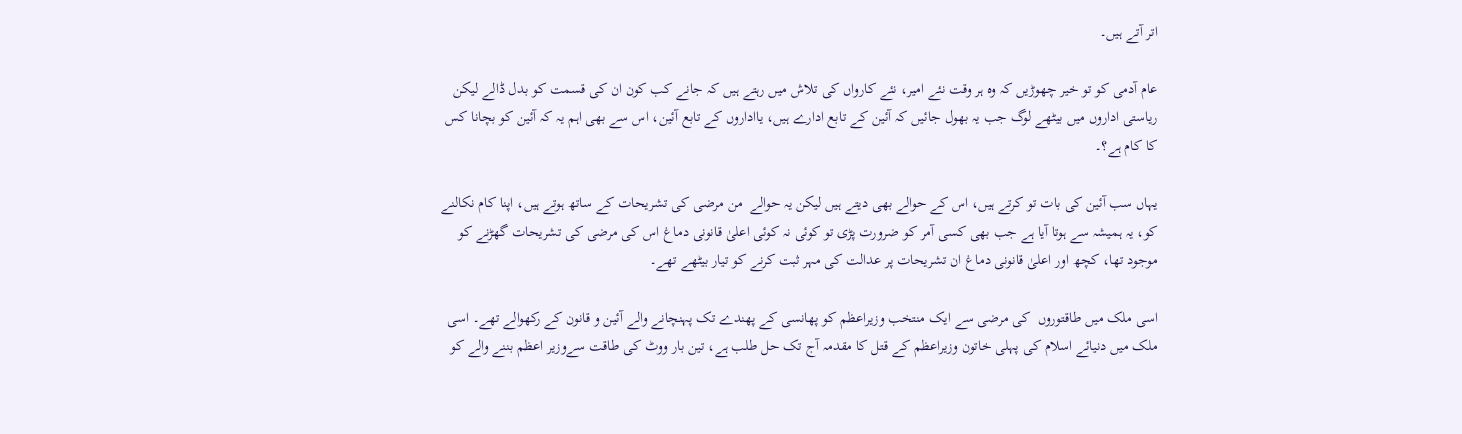اتر آتے ہیں۔

عام آدمی کو تو خیر چھوڑیں کہ وہ ہر وقت نئے امیر، نئے کارواں کی تلاش میں رہتے ہیں کہ جانے کب کون ان کی قسمت کو بدل ڈالے لیکن ریاستی اداروں میں بیٹھے لوگ جب یہ بھول جائیں کہ آئین کے تابع ادارے ہیں، یااداروں کے تابع آئین، اس سے بھی اہم یہ کہ آئین کو بچانا کس کا کام ہے؟۔

یہاں سب آئین کی بات تو کرتے ہیں، اس کے حوالے بھی دیتے ہیں لیکن یہ حوالے  من مرضی کی تشریحات کے ساتھ ہوتے ہیں، اپنا کام نکالنے کو، یہ ہمیشہ سے ہوتا آیا ہے جب بھی کسی آمر کو ضرورت پڑی تو کوئی نہ کوئی اعلیٰ قانونی دماغ اس کی مرضی کی تشریحات گھڑنے کو موجود تھا، کچھ اور اعلیٰ قانونی دماغ ان تشریحات پر عدالت کی مہر ثبت کرنے کو تیار بیٹھے تھے۔

اسی ملک میں طاقتوروں  کی مرضی سے ایک منتخب وزیراعظم کو پھانسی کے پھندے تک پہنچانے والے آئین و قانون کے رکھوالے تھے۔ اسی ملک میں دنیائے اسلام کی پہلی خاتون وزیراعظم کے قتل کا مقدمہ آج تک حل طلب ہے، تین بار ووٹ کی طاقت سےوزیر اعظم بننے والے کو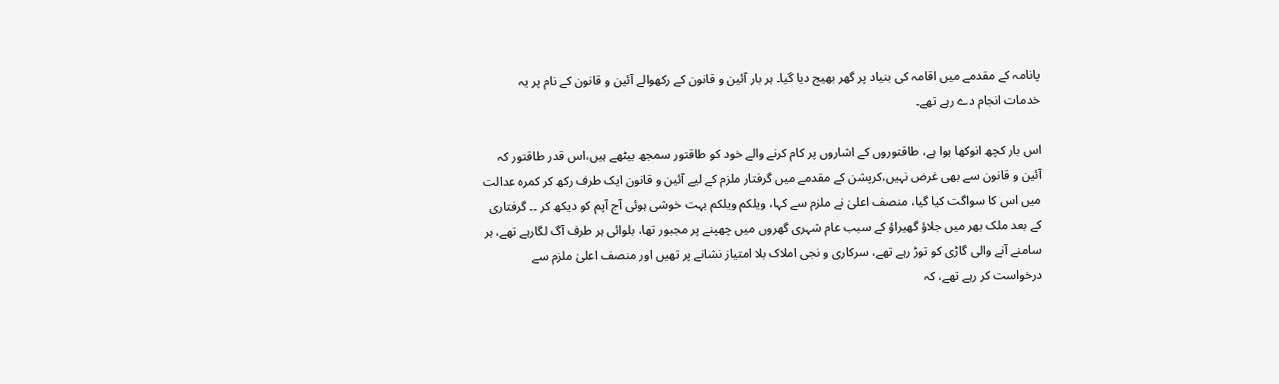پانامہ کے مقدمے میں اقامہ کی بنیاد پر گھر بھیج دیا گیا۔ ہر بار آئین و قانون کے رکھوالے آئین و قانون کے نام پر یہ خدمات انجام دے رہے تھے۔

اس بار کچھ انوکھا ہوا ہے، طاقتوروں کے اشاروں پر کام کرنے والے خود کو طاقتور سمجھ بیٹھے ہیں،اس قدر طاقتور کہ آئین و قانون سے بھی غرض نہیں،کرپشن کے مقدمے میں گرفتار ملزم کے لیے آئین و قانون ایک طرف رکھ کر کمرہ عدالت میں اس کا سواگت کیا گیا، منصف اعلیٰ نے ملزم سے کہا، ویلکم ویلکم بہت خوشی ہوئی آج آپم کو دیکھ کر ۔۔ گرفتاری کے بعد ملک بھر میں جلاؤ گھیراؤ کے سبب عام شہری گھروں میں چھپنے پر مجبور تھا، بلوائی ہر طرف آگ لگارہے تھے، ہر سامنے آنے والی گاڑی کو توڑ رہے تھے، سرکاری و نجی املاک بلا امتیاز نشانے پر تھیں اور منصف اعلیٰ ملزم سے درخواست کر رہے تھے، کہ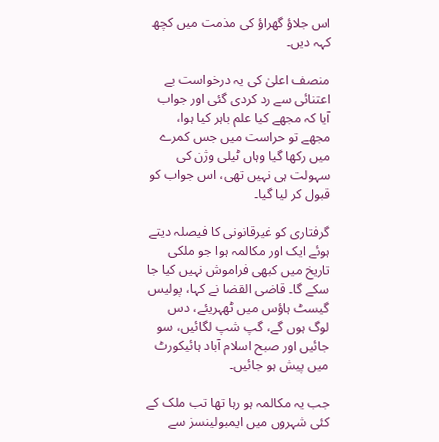اس جلاؤ گھراؤ کی مذمت میں کچھ کہہ دیں۔

منصف اعلیٰ کی یہ درخواست بے اعتنائی سے رد کردی گئی اور جواب آیا کہ مجھے کیا علم باہر کیا ہوا، مجھے تو حراست میں جس کمرے میں رکھا گیا وہاں ٹیلی وژن کی سہولت ہی نہیں تھی، اس جواب کو قبول کر لیا گیا۔

گرفتاری کو غیرقانونی کا فیصلہ دیتے ہوئے ایک اور مکالمہ ہوا جو ملکی تاریخ میں کبھی فراموش نہیں کیا جا سکے گا۔ قاضی القضا نے کہا، پولیس گیسٹ ہاؤس میں ٹھہریئے، دس لوگ ہوں گے، گپ شپ لگائیں، سو جائیں اور صبح اسلام آباد ہائیکورٹ میں پیش ہو جائیں۔

جب یہ مکالمہ ہو رہا تھا تب ملک کے کئی شہروں میں ایمبولینسز سے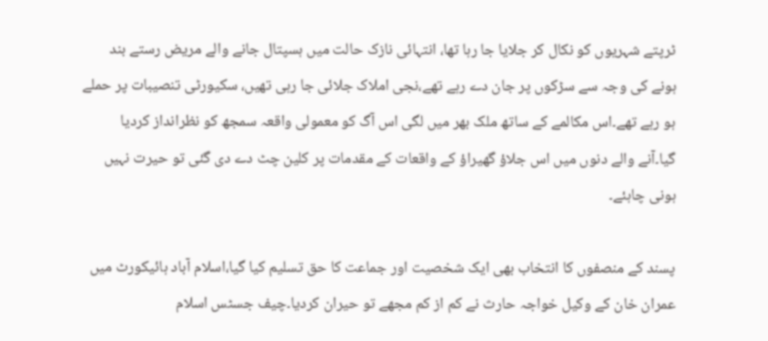ٹرپتے شہریوں کو نکال کر جلایا جا رہا تھا، انتہائی نازک حالت میں ہسپتال جانے والے مریض رستے بند ہونے کی وجہ سے سڑکوں پر جان دے رہے تھے،نجی املاک جلائی جا رہی تھیں، سکیورٹی تنصیبات پر حملے ہو رہے تھے۔اس مکالمے کے ساتھ ملک بھر میں لگی اس آگ کو معمولی واقعہ سمجھ کو نظرانداز کردیا گیا۔آنے والے دنوں میں اس جلاؤ گھیراؤ کے واقعات کے مقدمات پر کلین چٹ دے دی گئی تو حیرت نہیں ہونی چاہئے۔

پسند کے منصفوں کا انتخاب بھی ایک شخصیت اور جماعت کا حق تسلیم کیا گیا،اسلام آباد ہائیکورٹ میں عمران خان کے وکیل خواجہ حارث نے کم از کم مجھے تو حیران کردیا۔چیف جسٹس اسلام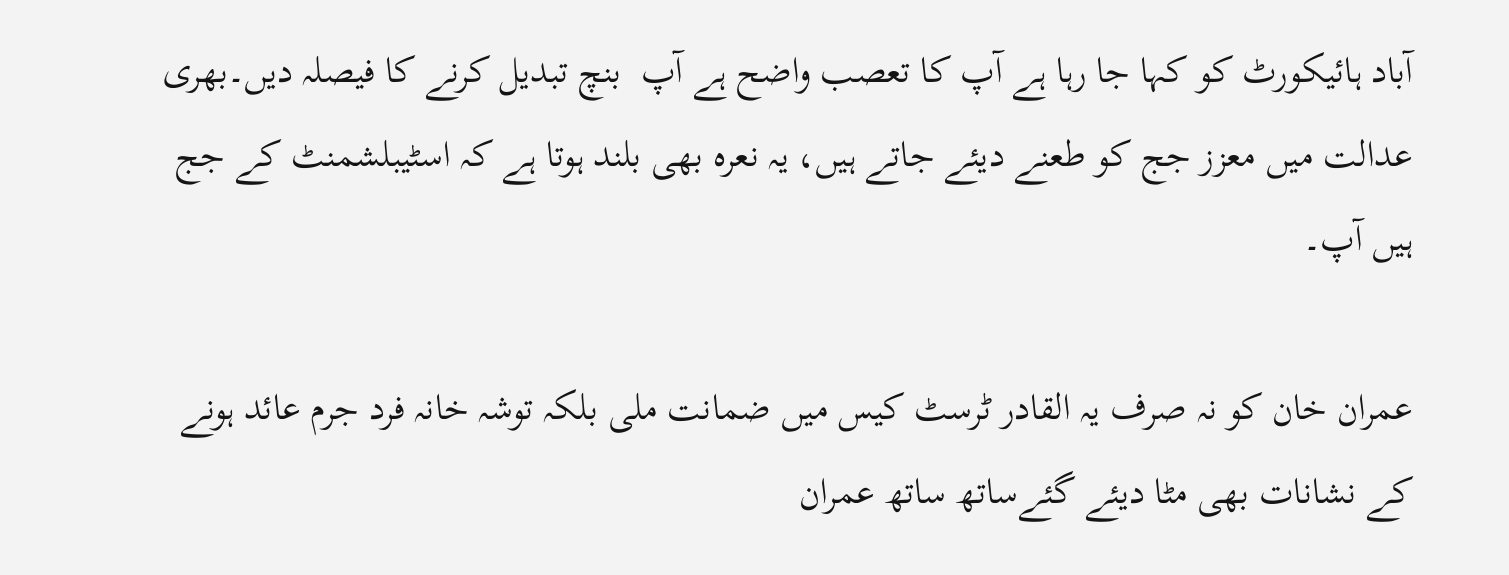آباد ہائیکورٹ کو کہا جا رہا ہے آپ کا تعصب واضح ہے آپ  بنچ تبدیل کرنے کا فیصلہ دیں۔بھری عدالت میں معزز جج کو طعنے دیئے جاتے ہیں، یہ نعرہ بھی بلند ہوتا ہے کہ اسٹیبلشمنٹ کے جج ہیں آپ۔

عمران خان کو نہ صرف یہ القادر ٹرسٹ کیس میں ضمانت ملی بلکہ توشہ خانہ فرد جرم عائد ہونے کے نشانات بھی مٹا دیئے گئےساتھ ساتھ عمران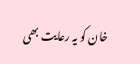خان کو یہ رعایت بھی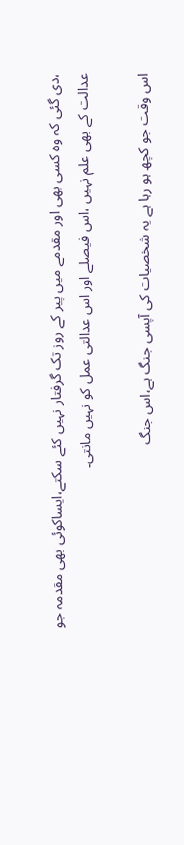،دی گئی کہ وہ کسی بھی اور مقدمے میں پیر کے روز تک گرفتار نہیں کئے سکتے،ایساکوئی بھی مقدمہ جو عدالت کے بھی علم نہیں ،اس فیصلے اور اس عدالتی عمل کو نہیں مانتی۔

اس وقت جو کچھ ہو رہا ہے یہ شخصیات کی آپسی جنگ ہے،اس جنگ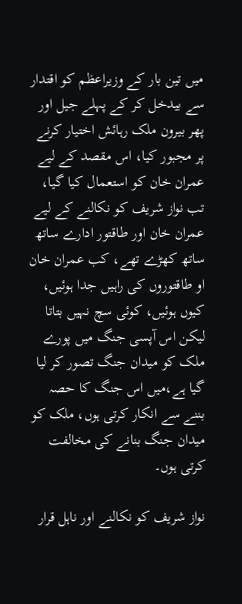میں تین بار کے وزیراعظم کو اقتدار سے بیدخل کر کے پہلے جیل اور پھر بیرون ملک رہائش اختیار کرنے پر مجبور کیا، اس مقصد کے لیے عمران خان کو استعمال کیا گیا، تب نواز شریف کو نکالنے کے لیے عمران خان اور طاقتور ادارے ساتھ ساتھ کھڑے تھے، کب عمران خان او طاقتوروں کی راہیں جدا ہوئیں، کیوں ہوئیں، کوئی سچ نہیں بتاتا لیکن اس آپسی جنگ میں پورے ملک کو میدان جنگ تصور کر لیا گیا ہے،میں اس جنگ کا حصہ بننے سے انکار کرتی ہوں، ملک کو میدان جنگ بنانے کی مخالفت کرتی ہوں۔

نواز شریف کو نکالنے اور ناہل قرار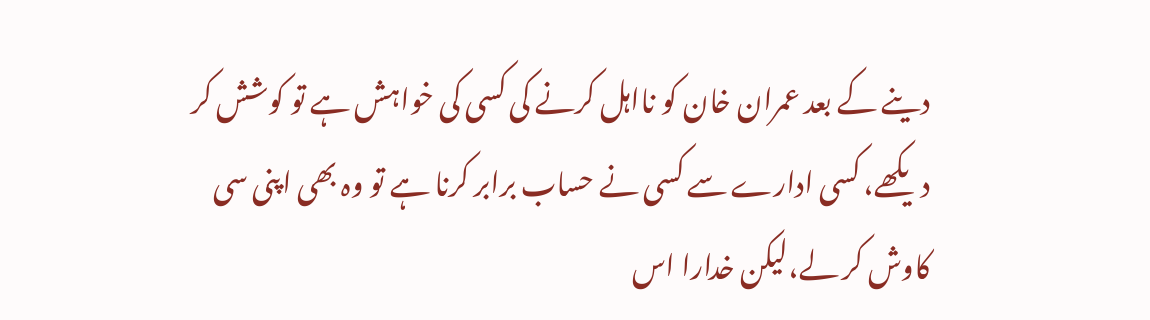دینے کے بعد عمران خان کو نااہل کرنے کی کسی کی خواہش ہے تو کوشش کر دیکھے، کسی ادارے سے کسی نے حساب برابر کرنا ہے تو وہ بھی اپنی سی کاوش کر لے،لیکن خدارا اس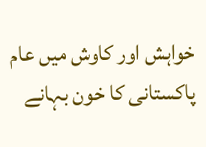خواہش اور کاوش میں عام پاکستانی کا خون بہانے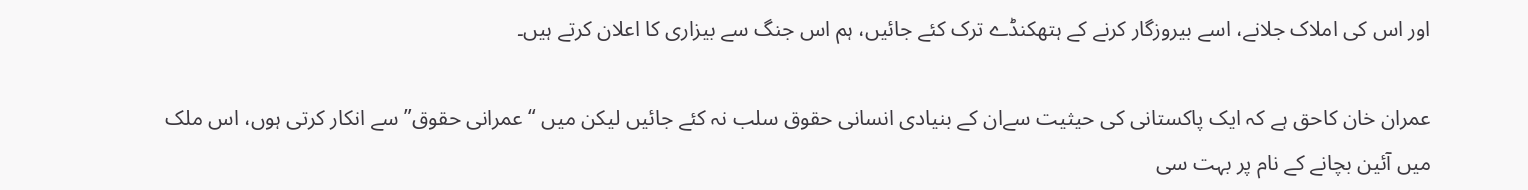اور اس کی املاک جلانے، اسے بیروزگار کرنے کے ہتھکنڈے ترک کئے جائیں، ہم اس جنگ سے بیزاری کا اعلان کرتے ہیں۔

عمران خان کاحق ہے کہ ایک پاکستانی کی حیثیت سےان کے بنیادی انسانی حقوق سلب نہ کئے جائیں لیکن میں “عمرانی حقوق” سے انکار کرتی ہوں، اس ملک میں آئین بچانے کے نام پر بہت سی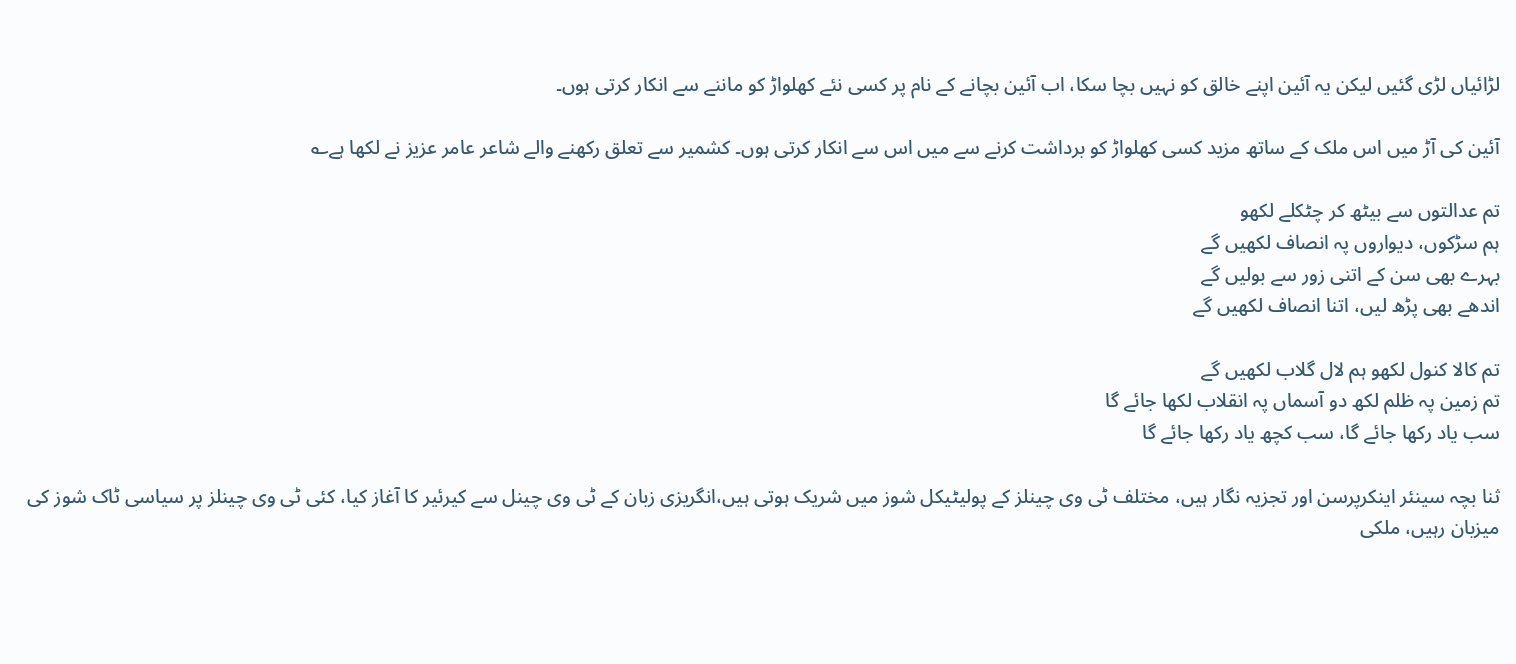لڑائیاں لڑی گئیں لیکن یہ آئین اپنے خالق کو نہیں بچا سکا، اب آئین بچانے کے نام پر کسی نئے کھلواڑ کو ماننے سے انکار کرتی ہوں۔

آئین کی آڑ میں اس ملک کے ساتھ مزید کسی کھلواڑ کو برداشت کرنے سے میں اس سے انکار کرتی ہوں۔ کشمیر سے تعلق رکھنے والے شاعر عامر عزیز نے لکھا ہے؎

تم عدالتوں سے بیٹھ کر چٹکلے لکھو
ہم سڑکوں، دیواروں پہ انصاف لکھیں گے
بہرے بھی سن کے اتنی زور سے بولیں گے
اندھے بھی پڑھ لیں، اتنا انصاف لکھیں گے

تم کالا کنول لکھو ہم لال گلاب لکھیں گے
تم زمین پہ ظلم لکھ دو آسماں پہ انقلاب لکھا جائے گا
سب یاد رکھا جائے گا، سب کچھ یاد رکھا جائے گا

ثنا بچہ سینئر اینکرپرسن اور تجزیہ نگار ہیں، مختلف ٹی وی چینلز کے پولیٹیکل شوز میں شریک ہوتی ہیں،انگریزی زبان کے ٹی وی چینل سے کیرئیر کا آغاز کیا، کئی ٹی وی چینلز پر سیاسی ٹاک شوز کی میزبان رہیں، ملکی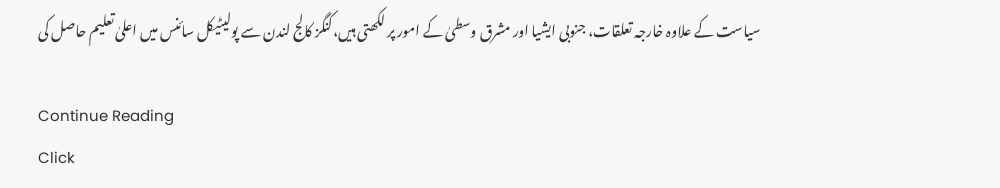سیاست کے علاوہ خارجہ تعلقات، جنوبی ایشیا اور مشرق وسطیٰ کے امور پر لکھتی ہیں،کنگز کالج لندن سے پولیٹیکل سائنس میں اعلیٰ تعلیم حاصل کی

Continue Reading
Click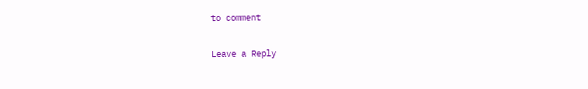to comment

Leave a Reply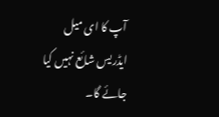آپ کا ای میل ایڈریس شائع نہیں کیا جائے گا۔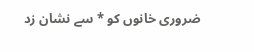ضروری خانوں کو * سے نشان زد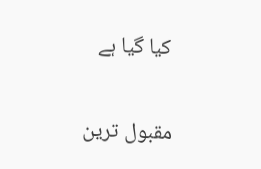کیا گیا ہے

مقبول ترین